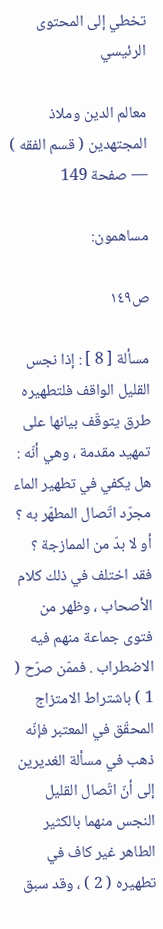تخطي إلى المحتوى الرئيسي

معالم الدين وملاذ المجتهدين ( قسم الفقه ) — صفحة 149

مساهمون:

ص١٤٩

مسألة [ 8 ] : إذا نجس القليل الواقف فلتطهيره طرق يتوقّف بيانها على تمهيد مقدمة ، وهي أنّه : هل يكفي في تطهير الماء مجرّد اتّصال المطهّر به ؟ أو لا بدّ من الممازجة ؟ فقد اختلف في ذلك كلام الأصحاب ، وظهر من فتوى جماعة منهم فيه الاضطراب . فممّن صرّح ( 1 ) باشتراط الامتزاج المحقّق في المعتبر فإنّه ذهب في مسألة الغديرين إلى أنّ اتّصال القليل النجس منهما بالكثير الطاهر غير كاف في تطهيره ( 2 ) ، وقد سبق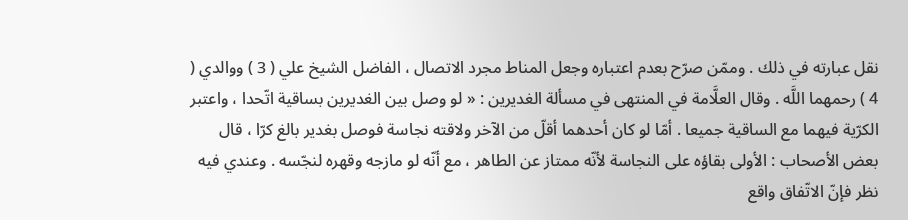نقل عبارته في ذلك . وممّن صرّح بعدم اعتباره وجعل المناط مجرد الاتصال ، الفاضل الشيخ علي ( 3 ) ووالدي ( 4 ) رحمهما اللَّه . وقال العلَّامة في المنتهى في مسألة الغديرين : « لو وصل بين الغديرين بساقية اتّحدا ، واعتبر الكرّية فيهما مع الساقية جميعا . أمّا لو كان أحدهما أقلّ من الآخر ولاقته نجاسة فوصل بغدير بالغ كرّا ، قال بعض الأصحاب : الأولى بقاؤه على النجاسة لأنّه ممتاز عن الطاهر ، مع أنّه لو مازجه وقهره لنجّسه . وعندي فيه نظر فإنّ الاتّفاق واقع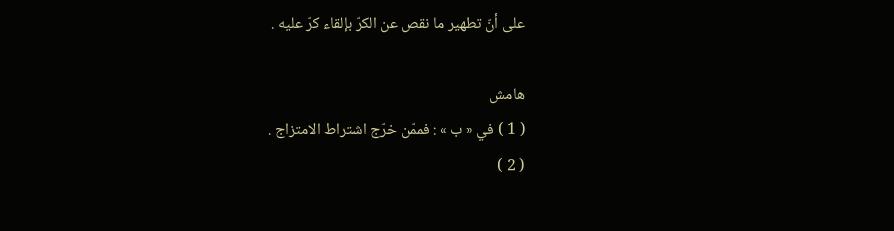على أنّ تطهير ما نقص عن الكرّ بإلقاء كرّ عليه .

هامش
( 1 ) في « ب » : فممّن خرّج اشتراط الامتزاج .
( 2 )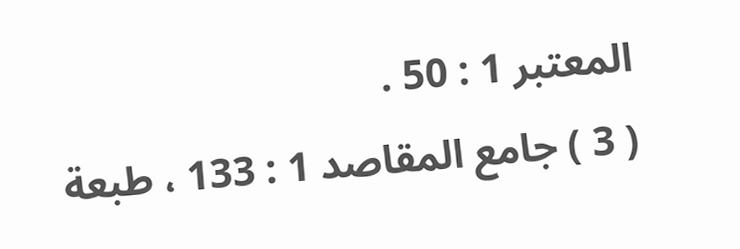المعتبر 1 : 50 .
( 3 ) جامع المقاصد 1 : 133 ، طبعة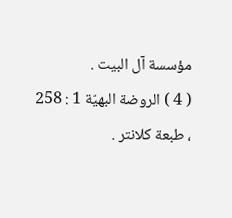مؤسسة آل البيت .
( 4 ) الروضة البهيّة 1 : 258 ، طبعة كلانتر .